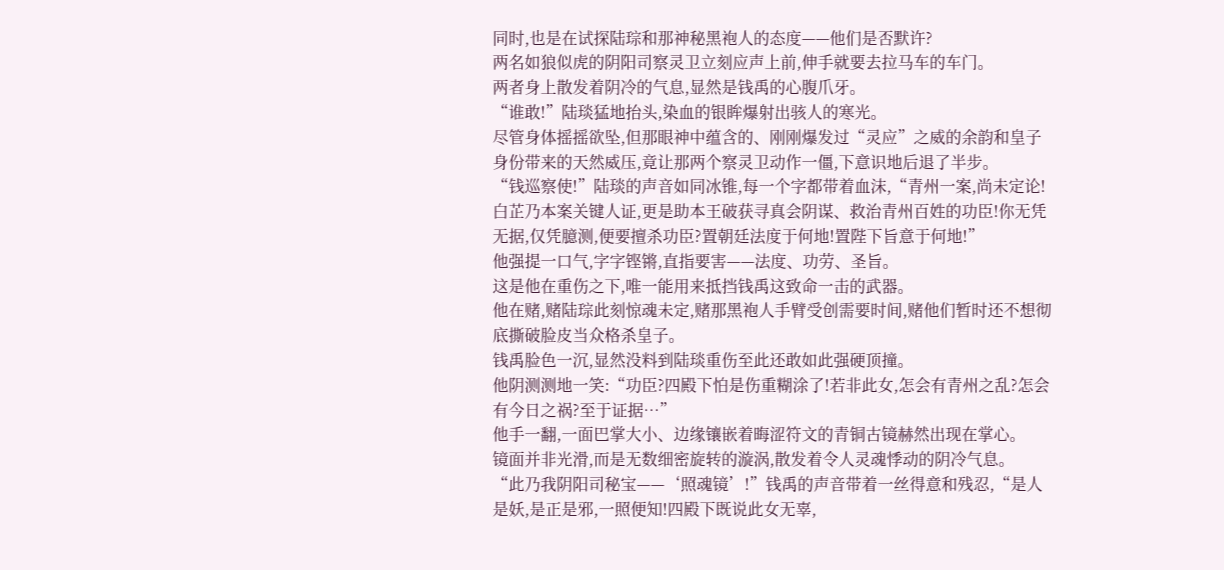同时,也是在试探陆琮和那神秘黑袍人的态度——他们是否默许?
两名如狼似虎的阴阳司察灵卫立刻应声上前,伸手就要去拉马车的车门。
两者身上散发着阴冷的气息,显然是钱禹的心腹爪牙。
“谁敢!”陆琰猛地抬头,染血的银眸爆射出骇人的寒光。
尽管身体摇摇欲坠,但那眼神中蕴含的、刚刚爆发过“灵应”之威的余韵和皇子身份带来的天然威压,竟让那两个察灵卫动作一僵,下意识地后退了半步。
“钱巡察使!”陆琰的声音如同冰锥,每一个字都带着血沫,“青州一案,尚未定论!白芷乃本案关键人证,更是助本王破获寻真会阴谋、救治青州百姓的功臣!你无凭无据,仅凭臆测,便要擅杀功臣?置朝廷法度于何地!置陛下旨意于何地!”
他强提一口气,字字铿锵,直指要害——法度、功劳、圣旨。
这是他在重伤之下,唯一能用来抵挡钱禹这致命一击的武器。
他在赌,赌陆琮此刻惊魂未定,赌那黑袍人手臂受创需要时间,赌他们暂时还不想彻底撕破脸皮当众格杀皇子。
钱禹脸色一沉,显然没料到陆琰重伤至此还敢如此强硬顶撞。
他阴测测地一笑:“功臣?四殿下怕是伤重糊涂了!若非此女,怎会有青州之乱?怎会有今日之祸?至于证据…”
他手一翻,一面巴掌大小、边缘镶嵌着晦涩符文的青铜古镜赫然出现在掌心。
镜面并非光滑,而是无数细密旋转的漩涡,散发着令人灵魂悸动的阴冷气息。
“此乃我阴阳司秘宝——‘照魂镜’!”钱禹的声音带着一丝得意和残忍,“是人是妖,是正是邪,一照便知!四殿下既说此女无辜,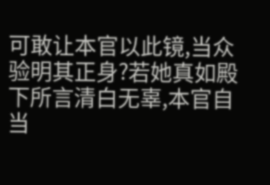可敢让本官以此镜,当众验明其正身?若她真如殿下所言清白无辜,本官自当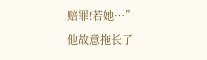赔罪!若她…”
他故意拖长了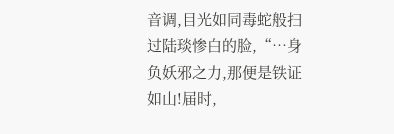音调,目光如同毒蛇般扫过陆琰惨白的脸,“…身负妖邪之力,那便是铁证如山!届时,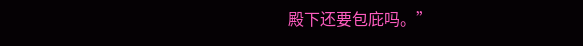殿下还要包庇吗。”